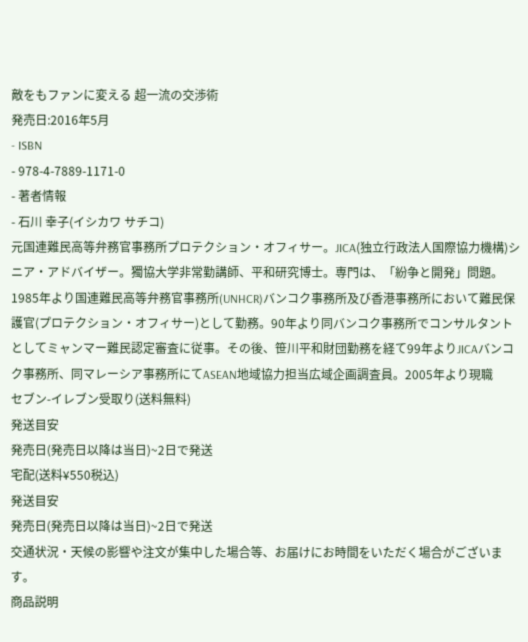敵をもファンに変える 超一流の交渉術
発売日:2016年5月
- ISBN
- 978-4-7889-1171-0
- 著者情報
- 石川 幸子(イシカワ サチコ)
元国連難民高等弁務官事務所プロテクション・オフィサー。JICA(独立行政法人国際協力機構)シニア・アドバイザー。獨協大学非常勤講師、平和研究博士。専門は、「紛争と開発」問題。1985年より国連難民高等弁務官事務所(UNHCR)バンコク事務所及び香港事務所において難民保護官(プロテクション・オフィサー)として勤務。90年より同バンコク事務所でコンサルタントとしてミャンマー難民認定審査に従事。その後、笹川平和財団勤務を経て99年よりJICAバンコク事務所、同マレーシア事務所にてASEAN地域協力担当広域企画調査員。2005年より現職
セブン-イレブン受取り(送料無料)
発送目安
発売日(発売日以降は当日)~2日で発送
宅配(送料¥550税込)
発送目安
発売日(発売日以降は当日)~2日で発送
交通状況・天候の影響や注文が集中した場合等、お届けにお時間をいただく場合がございます。
商品説明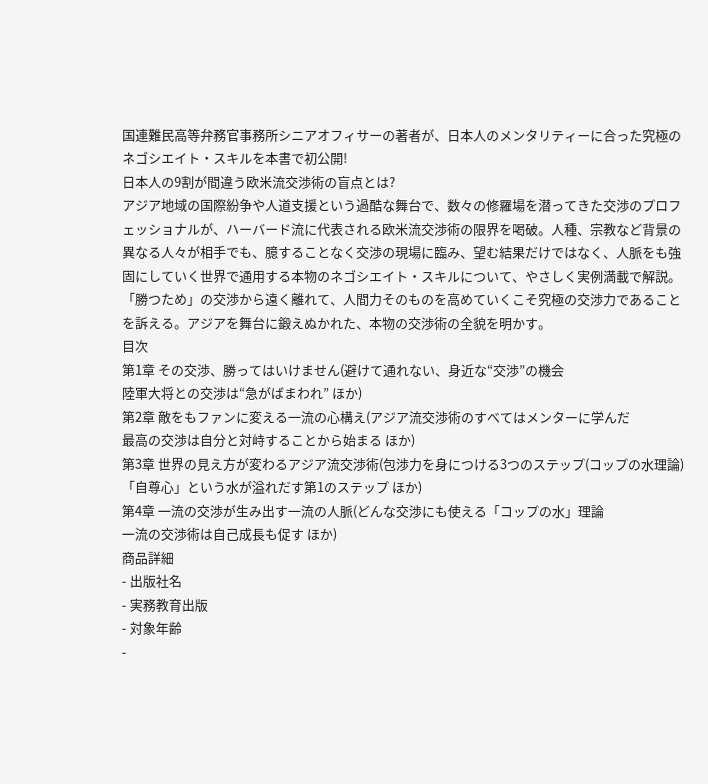国連難民高等弁務官事務所シニアオフィサーの著者が、日本人のメンタリティーに合った究極のネゴシエイト・スキルを本書で初公開!
日本人の9割が間違う欧米流交渉術の盲点とは?
アジア地域の国際紛争や人道支援という過酷な舞台で、数々の修羅場を潜ってきた交渉のプロフェッショナルが、ハーバード流に代表される欧米流交渉術の限界を喝破。人種、宗教など背景の異なる人々が相手でも、臆することなく交渉の現場に臨み、望む結果だけではなく、人脈をも強固にしていく世界で通用する本物のネゴシエイト・スキルについて、やさしく実例満載で解説。「勝つため」の交渉から遠く離れて、人間力そのものを高めていくこそ究極の交渉力であることを訴える。アジアを舞台に鍛えぬかれた、本物の交渉術の全貌を明かす。
目次
第1章 その交渉、勝ってはいけません(避けて通れない、身近な“交渉”の機会
陸軍大将との交渉は“急がばまわれ” ほか)
第2章 敵をもファンに変える一流の心構え(アジア流交渉術のすべてはメンターに学んだ
最高の交渉は自分と対峙することから始まる ほか)
第3章 世界の見え方が変わるアジア流交渉術(包渉力を身につける3つのステップ(コップの水理論)
「自尊心」という水が溢れだす第1のステップ ほか)
第4章 一流の交渉が生み出す一流の人脈(どんな交渉にも使える「コップの水」理論
一流の交渉術は自己成長も促す ほか)
商品詳細
- 出版社名
- 実務教育出版
- 対象年齢
-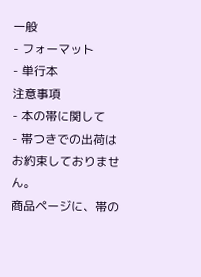一般
- フォーマット
- 単行本
注意事項
- 本の帯に関して
- 帯つきでの出荷はお約束しておりません。
商品ページに、帯の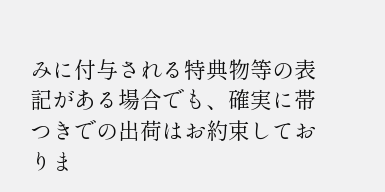みに付与される特典物等の表記がある場合でも、確実に帯つきでの出荷はお約束しておりま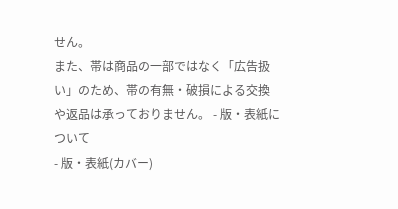せん。
また、帯は商品の一部ではなく「広告扱い」のため、帯の有無・破損による交換や返品は承っておりません。 - 版・表紙について
- 版・表紙(カバー)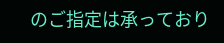のご指定は承っており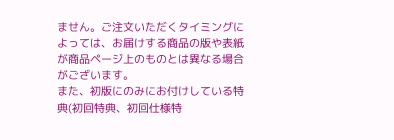ません。ご注文いただくタイミングによっては、お届けする商品の版や表紙が商品ページ上のものとは異なる場合がございます。
また、初版にのみにお付けしている特典(初回特典、初回仕様特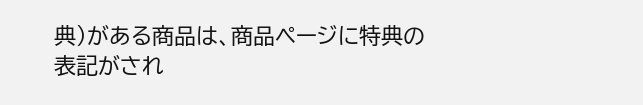典)がある商品は、商品ページに特典の表記がされ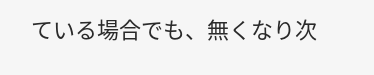ている場合でも、無くなり次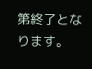第終了となります。